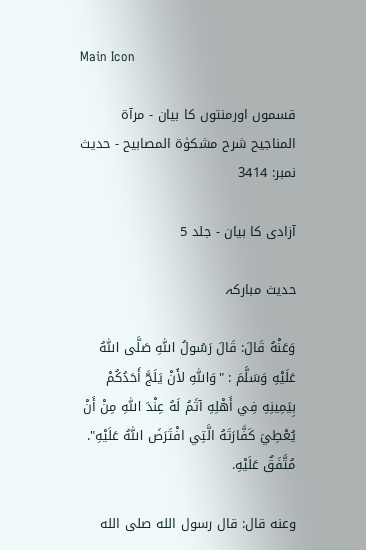Main Icon

قسموں اورمنتوں کا بیان - مرآۃ المناجیح شرح مشکوٰۃ المصابیح - حدیث نمبر: 3414

آزادی کا بیان - جلد 5

حدیث مبارکہ

وَعَنْهُ قَالَ: قَالَ رَسُولُ اللّٰهِ صَلَّى اللّٰهُ عَلَيْهِ وَسَلَّمَ : "وَاللّٰهِ لأَنْ يَلَجَّ أَحَدُكُمْ بِيَمِينِهِ فِي أَهْلِهِ آثَمُ لَهُ عِنْدَ اللّٰهِ مِنْ أَنْ يُعْطِيَ كَفَّارَتَهُ الَّتِي افْتَرَضَ اللّٰهُ عَلَيْهِ". مُتَّفَقٌ عَلَيْهِ.

وعنه قال: قال رسول الله صلى الله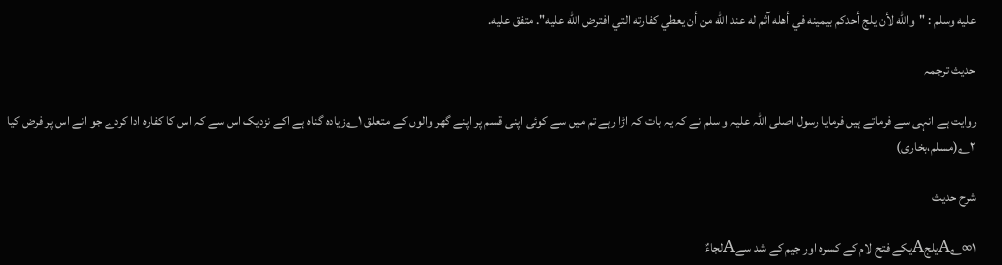عليه وسلم : "والله لأن يلج أحدكم بيمينه في أهله آثم له عند الله من أن يعطي كفارته التي افترض الله عليه". متفق عليه.

حدیث ترجمہ

روایت ہے انہی سے فرماتے ہیں فرمایا رسول اصلی اللہ علیہ و سلم نے کہ یہ بات کہ اڑا رہے تم میں سے کوئی اپنی قسم پر اپنے گھر والوں کے متعلق ۱؎زیادہ گناہ ہے اکے نزدیک اس سے کہ اس کا کفارہ ادا کردے جو انے اس پر فرض کیا ۲؎(مسلم،بخاری)

شرح حدیث

۱∞؎ΑیلجΑیکے فتح لام کے کسرہ اور جیم کے شد سےΑلجاءٌ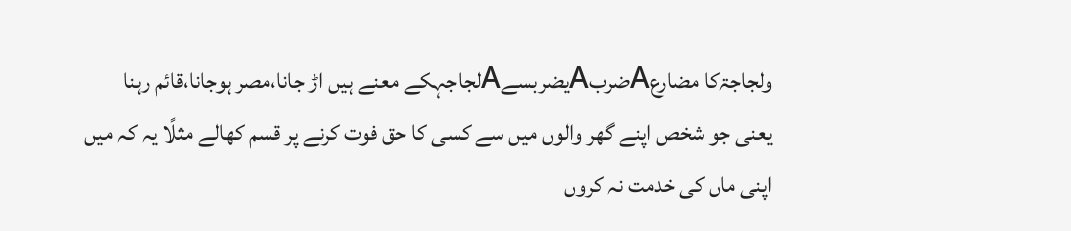ولجاجۃکا مضارعΑضربΑیضربسےΑلجاجہکے معنے ہیں اڑ جانا،مصر ہوجانا،قائم رہنا یعنی جو شخص اپنے گھر والوں میں سے کسی کا حق فوت کرنے پر قسم کھالے مثلًا یہ کہ میں اپنی ماں کی خدمت نہ کروں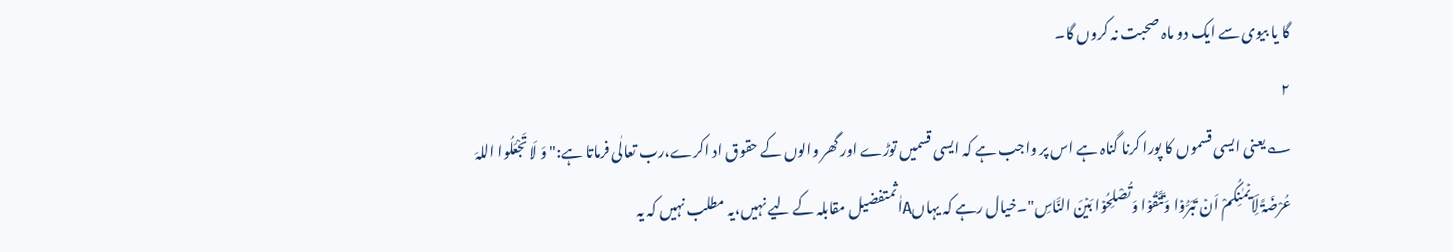گا یا بیوی سے ایک دو ماہ صحبت نہ کروں گا۔
۲
؎یعنی ایسی قسموں کا پورا کرنا گناہ ہے اس پر واجب ہے کہ ایسی قسمیں توڑے اور گھر والوں کے حقوق اد اکرے،رب تعالٰی فرماتا ہے:"وَ لَا تَجْعَلُوا اللہَ عُرْضَۃً لِّاَیۡمٰنِکُمْ اَنۡ تَبَرُّوۡا وَتَتَّقُوۡا وَتُصْلِحُوۡا بَیۡنَ النَّاسِ"۔خیال رہے کہ یہاںΑاٰثمتفضیل مقابلہ کے لیے نہیں،یہ مطلب نہیں کہ یہ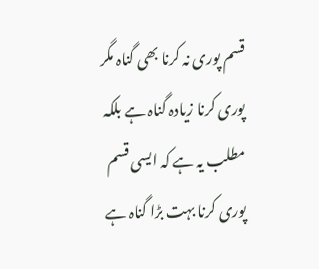قسم پوری نہ کرنا بھی گناہ مگر پوری کرنا زیادہ گناہ ہے بلکہ مطلب یہ ہے کہ ایسی قسم پوری کرنا بہت بڑا گناہ ہے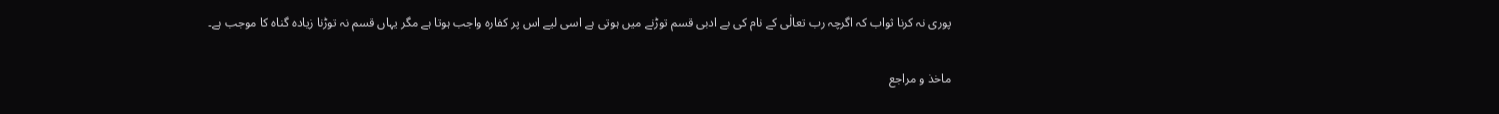پوری نہ کرنا ثواب کہ اگرچہ رب تعالٰی کے نام کی بے ادبی قسم توڑنے میں ہوتی ہے اسی لیے اس پر کفارہ واجب ہوتا ہے مگر یہاں قسم نہ توڑنا زیادہ گناہ کا موجب ہے۔

ماخذ و مراجع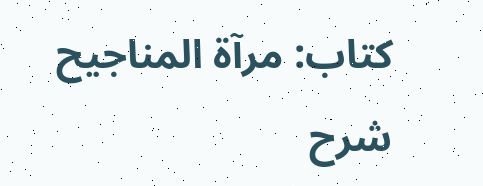کتاب: مرآۃ المناجیح شرح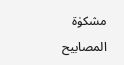مشکوٰۃ المصابیح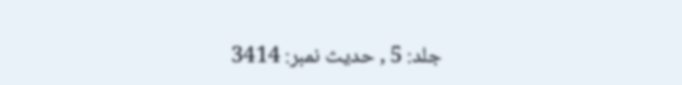جلد: 5 , حدیث نمبر: 3414